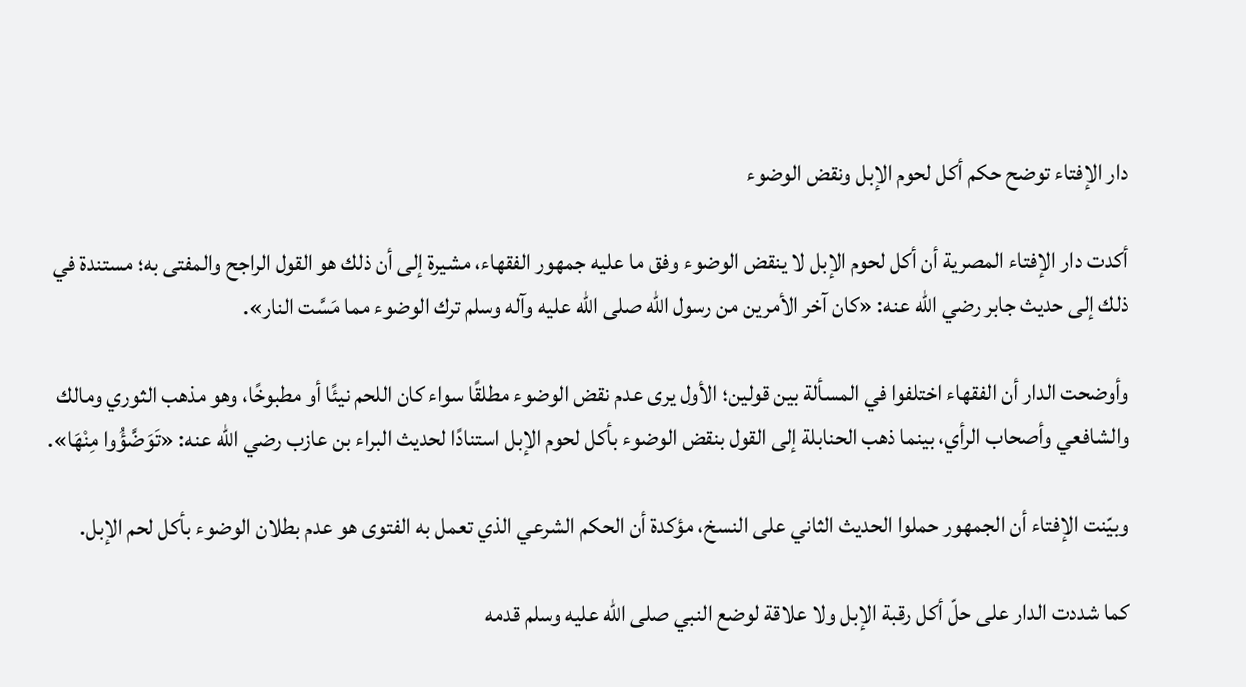دار الإفتاء توضح حكم أكل لحوم الإبل ونقض الوضوء

أكدت دار الإفتاء المصرية أن أكل لحوم الإبل لا ينقض الوضوء وفق ما عليه جمهور الفقهاء، مشيرة إلى أن ذلك هو القول الراجح والمفتى به؛ مستندة في ذلك إلى حديث جابر رضي الله عنه: «كان آخر الأمرين من رسول الله صلى الله عليه وآله وسلم ترك الوضوء مما مَسَّت النار».

وأوضحت الدار أن الفقهاء اختلفوا في المسألة بين قولين؛ الأول يرى عدم نقض الوضوء مطلقًا سواء كان اللحم نيئًا أو مطبوخًا، وهو مذهب الثوري ومالك والشافعي وأصحاب الرأي، بينما ذهب الحنابلة إلى القول بنقض الوضوء بأكل لحوم الإبل استنادًا لحديث البراء بن عازب رضي الله عنه: «تَوَضَّؤُوا مِنْهَا».

وبيّنت الإفتاء أن الجمهور حملوا الحديث الثاني على النسخ، مؤكدة أن الحكم الشرعي الذي تعمل به الفتوى هو عدم بطلان الوضوء بأكل لحم الإبل.

كما شددت الدار على حلّ أكل رقبة الإبل ولا علاقة لوضع النبي صلى الله عليه وسلم قدمه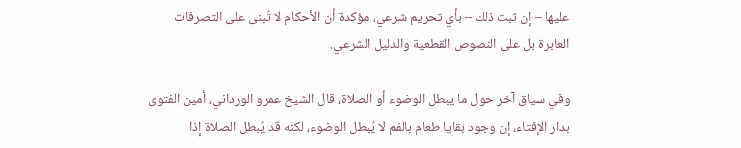عليها – إن ثبت ذلك – بأي تحريم شرعي، مؤكدة أن الأحكام لا تُبنى على التصرفات العابرة بل على النصوص القطعية والدليل الشرعي.

وفي سياق آخر حول ما يبطل الوضوء أو الصلاة، قال الشيخ عمرو الورداني، أمين الفتوى بدار الإفتاء، إن وجود بقايا طعام بالفم لا يُبطل الوضوء، لكنه قد يُبطل الصلاة إذا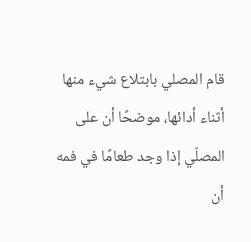قام المصلي بابتلاع شيء منها أثناء أدائها، موضحًا أن على المصلّي إذا وجد طعامًا في فمه أن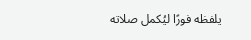يلفظه فورًا ليُكمل صلاته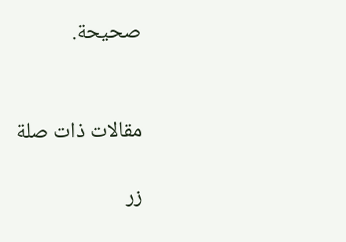صحيحة.


مقالات ذات صلة

زر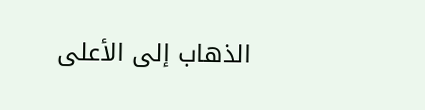الذهاب إلى الأعلى